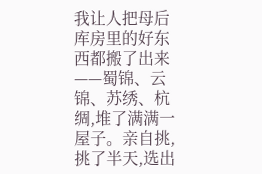我让人把母后库房里的好东西都搬了出来——蜀锦、云锦、苏绣、杭绸,堆了满满一屋子。亲自挑,挑了半天,选出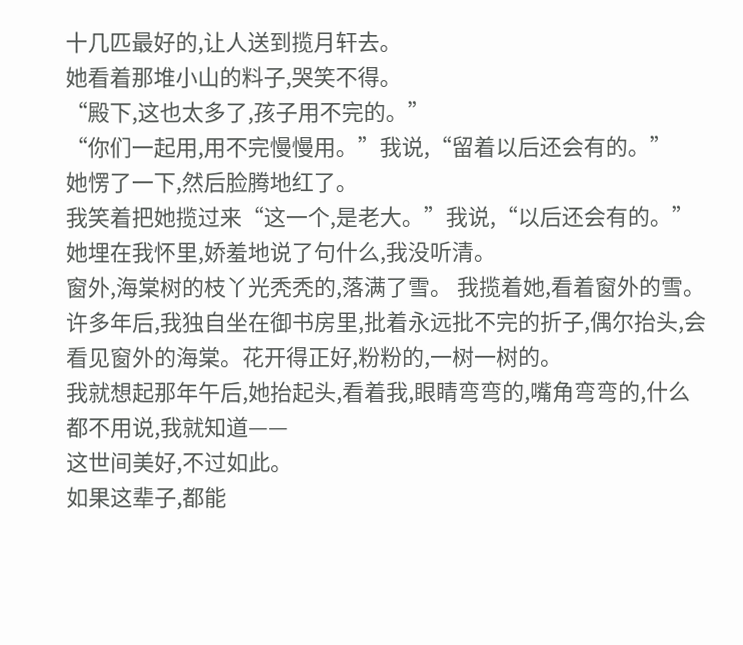十几匹最好的,让人送到揽月轩去。
她看着那堆小山的料子,哭笑不得。
“殿下,这也太多了,孩子用不完的。”
“你们一起用,用不完慢慢用。”我说,“留着以后还会有的。”
她愣了一下,然后脸腾地红了。
我笑着把她揽过来“这一个,是老大。”我说,“以后还会有的。”
她埋在我怀里,娇羞地说了句什么,我没听清。
窗外,海棠树的枝丫光秃秃的,落满了雪。 我揽着她,看着窗外的雪。
许多年后,我独自坐在御书房里,批着永远批不完的折子,偶尔抬头,会看见窗外的海棠。花开得正好,粉粉的,一树一树的。
我就想起那年午后,她抬起头,看着我,眼睛弯弯的,嘴角弯弯的,什么都不用说,我就知道——
这世间美好,不过如此。
如果这辈子,都能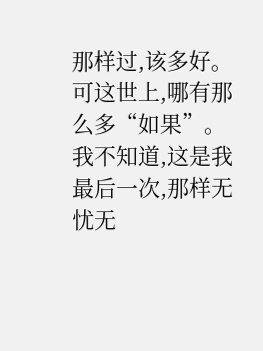那样过,该多好。
可这世上,哪有那么多“如果”。
我不知道,这是我最后一次,那样无忧无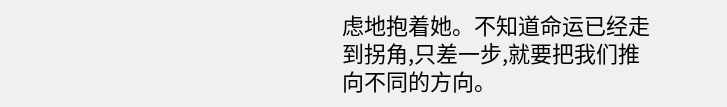虑地抱着她。不知道命运已经走到拐角,只差一步,就要把我们推向不同的方向。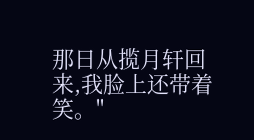那日从揽月轩回来,我脸上还带着笑。"